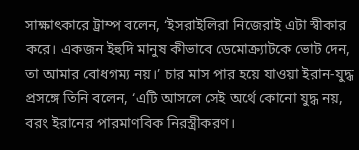সাক্ষাৎকারে ট্রাম্প বলেন, ‘ইসরাইলিরা নিজেরাই এটা স্বীকার করে। একজন ইহুদি মানুষ কীভাবে ডেমোক্র্যাটকে ভোট দেন, তা আমার বোধগম্য নয়।’ চার মাস পার হয়ে যাওয়া ইরান-যুদ্ধ প্রসঙ্গে তিনি বলেন, ‘এটি আসলে সেই অর্থে কোনো যুদ্ধ নয়, বরং ইরানের পারমাণবিক নিরস্ত্রীকরণ।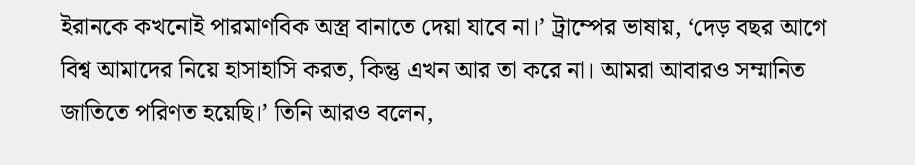ইরানকে কখনোই পারমাণবিক অস্ত্র বানাতে দেয়া যাবে না।’ ট্রাম্পের ভাষায়, ‘দেড় বছর আগে বিশ্ব আমাদের নিয়ে হাসাহাসি করত, কিন্তু এখন আর তা করে না। আমরা আবারও সম্মানিত জাতিতে পরিণত হয়েছি।’ তিনি আরও বলেন,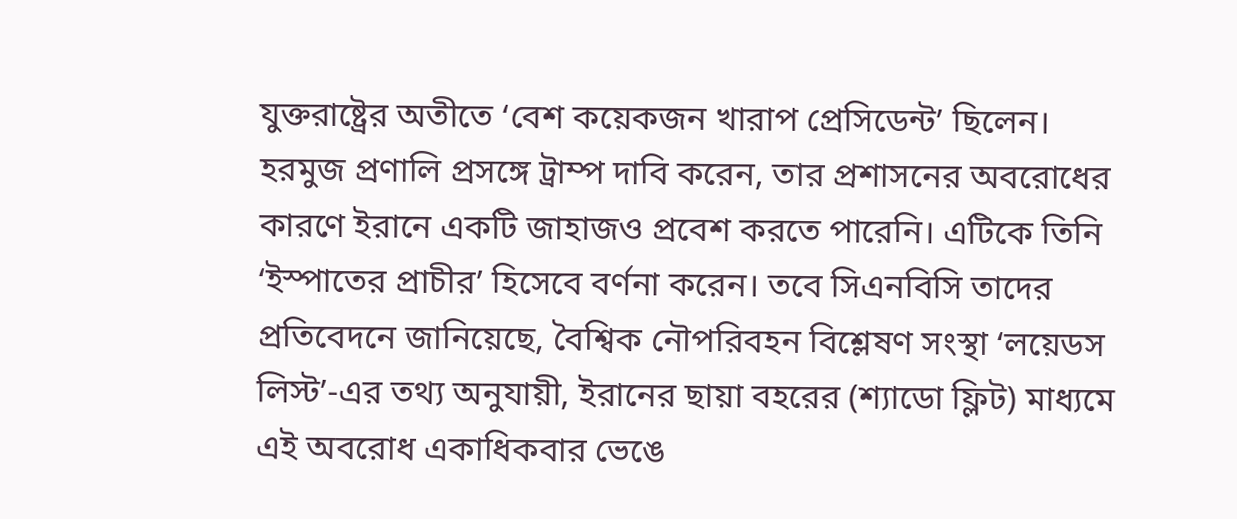যুক্তরাষ্ট্রের অতীতে ‘বেশ কয়েকজন খারাপ প্রেসিডেন্ট’ ছিলেন।
হরমুজ প্রণালি প্রসঙ্গে ট্রাম্প দাবি করেন, তার প্রশাসনের অবরোধের কারণে ইরানে একটি জাহাজও প্রবেশ করতে পারেনি। এটিকে তিনি ‘ইস্পাতের প্রাচীর’ হিসেবে বর্ণনা করেন। তবে সিএনবিসি তাদের প্রতিবেদনে জানিয়েছে, বৈশ্বিক নৌপরিবহন বিশ্লেষণ সংস্থা ‘লয়েডস লিস্ট’-এর তথ্য অনুযায়ী, ইরানের ছায়া বহরের (শ্যাডো ফ্লিট) মাধ্যমে এই অবরোধ একাধিকবার ভেঙে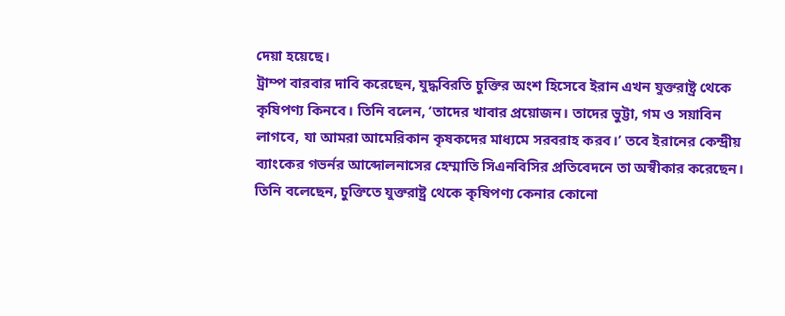দেয়া হয়েছে।
ট্রাম্প বারবার দাবি করেছেন, যুদ্ধবিরতি চুক্তির অংশ হিসেবে ইরান এখন যুক্তরাষ্ট্র থেকে কৃষিপণ্য কিনবে। তিনি বলেন, ‘তাদের খাবার প্রয়োজন। তাদের ভুট্টা, গম ও সয়াবিন লাগবে, যা আমরা আমেরিকান কৃষকদের মাধ্যমে সরবরাহ করব।’ তবে ইরানের কেন্দ্রীয় ব্যাংকের গভর্নর আব্দোলনাসের হেম্মাতি সিএনবিসির প্রতিবেদনে তা অস্বীকার করেছেন। তিনি বলেছেন, চুক্তিতে যুক্তরাষ্ট্র থেকে কৃষিপণ্য কেনার কোনো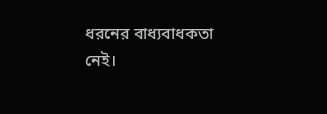ধরনের বাধ্যবাধকতা নেই।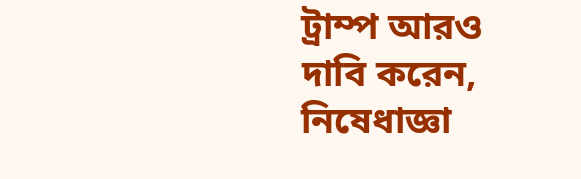ট্রাম্প আরও দাবি করেন, নিষেধাজ্ঞা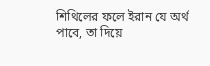শিথিলের ফলে ইরান যে অর্থ পাবে, তা দিয়ে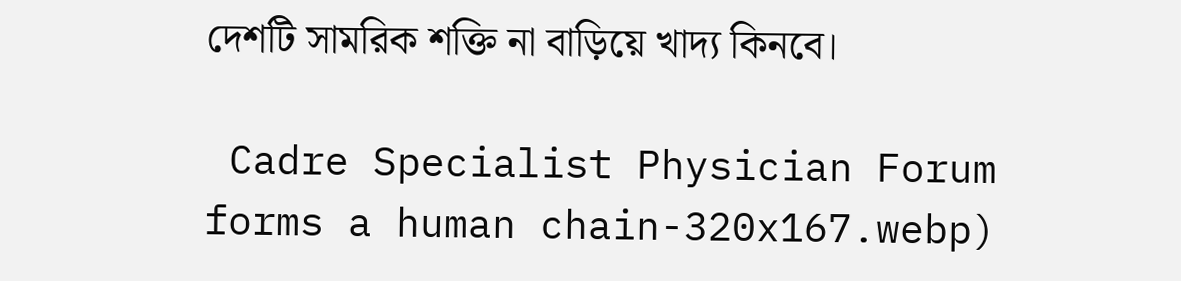দেশটি সামরিক শক্তি না বাড়িয়ে খাদ্য কিনবে।

 Cadre Specialist Physician Forum forms a human chain-320x167.webp)